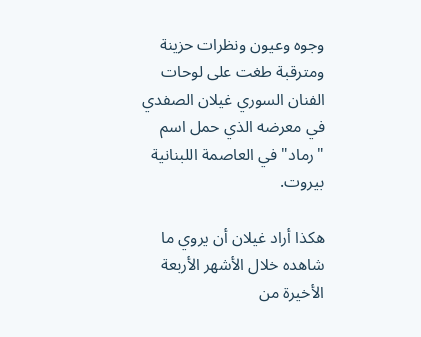وجوه وعيون ونظرات حزينة ومترقبة طغت على لوحات الفنان السوري غيلان الصفدي في معرضه الذي حمل اسم "رماد" في العاصمة اللبنانية بيروت.

هكذا أراد غيلان أن يروي ما شاهده خلال الأشهر الأربعة الأخيرة من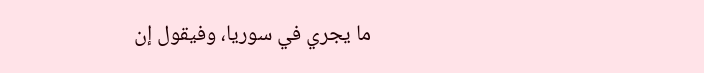ما يجري في سوريا، وفيقول إن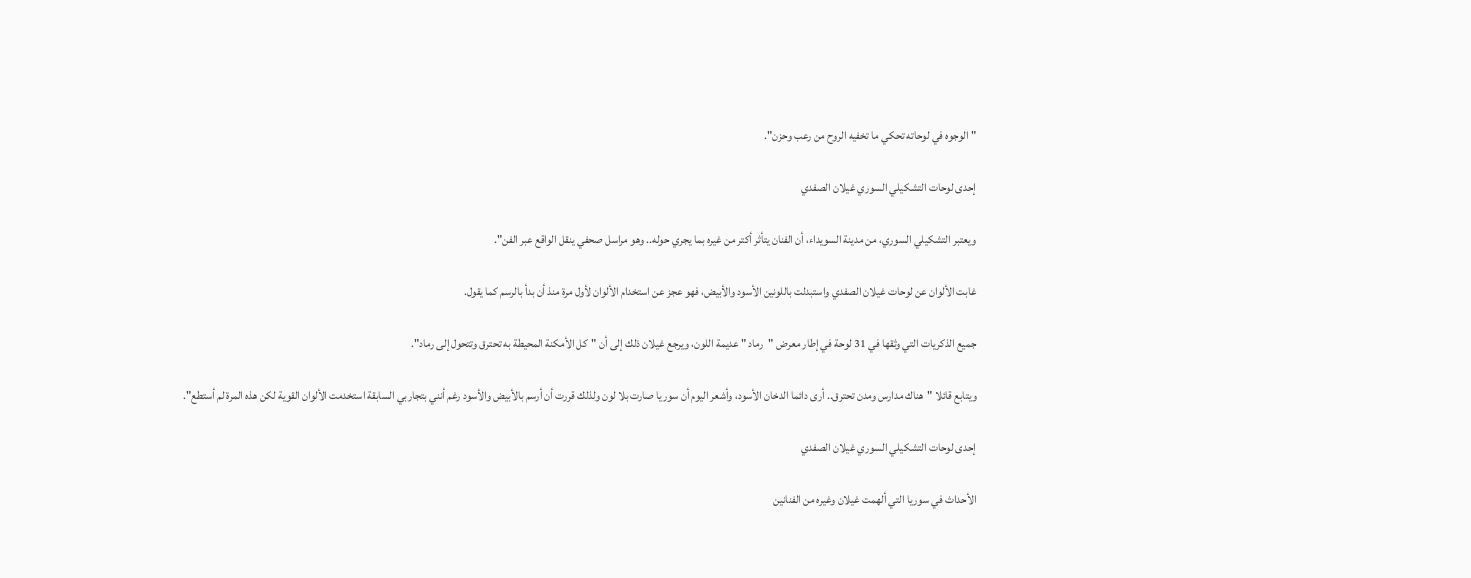"الوجوه في لوحاته تحكي ما تخفيه الروح من رعب وحزن".

إحدى لوحات التشكيلي السوري غيلان الصفدي

ويعتبر التشكيلي السوري، من مدينة السويداء، أن الفنان يتأثر أكتر من غيره بما يجري حوله.. وهو مراسل صحفي ينقل الواقع عبر الفن".

غابت الألوان عن لوحات غيلان الصفدي واستبدلت باللونين الأسود والأبيض، فهو عجز عن استخدام الألوان لأول مرة منذ أن بدأ بالرسم كما يقول.

جميع الذكريات التي وثقها في 31 لوحة في إطار معرض "رماد " عديمة اللون، ويرجع غيلان ذلك إلى أن "كل الأمكنة المحيطة به تحترق وتتحول إلى رماد".

ويتابع قائلا "هناك مدارس ومدن تحترق.. أرى دائما الدخان الأسود، وأشعر اليوم أن سوريا صارت بلا لون ولذلك قررت أن أرسم بالأبيض والأسود رغم أنني بتجاربي السابقة استخدمت الألوان القوية لكن هذه المرة لم أستطع".

إحدى لوحات التشكيلي السوري غيلان الصفدي

الأحداث في سوريا التي ألهمت غيلان وغيره من الفنانين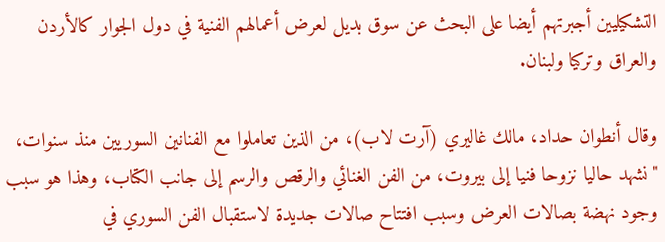التشكيليين أجبرتهم أيضا على البحث عن سوق بديل لعرض أعمالهم الفنية في دول الجوار كالأردن والعراق وتركيا ولبنان.

وقال أنطوان حداد، مالك غاليري (آرت لاب)، من الذين تعاملوا مع الفنانين السوريين منذ سنوات، "نشهد حاليا نزوحا فنيا إلى بيروت، من الفن الغنائي والرقص والرسم إلى جانب الكتاب، وهذا هو سبب وجود نهضة بصالات العرض وسبب افتتاح صالات جديدة لاستقبال الفن السوري في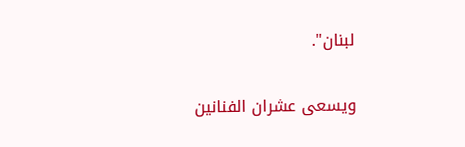لبنان".

ويسعى عشران الفنانين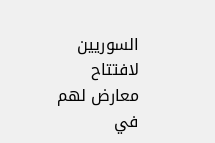السوريين لافتتاح معارض لهم في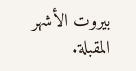بيروت الأشهر المقبلة.